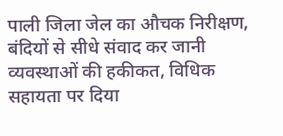पाली जिला जेल का औचक निरीक्षण, बंदियों से सीधे संवाद कर जानी व्यवस्थाओं की हकीकत, विधिक सहायता पर दिया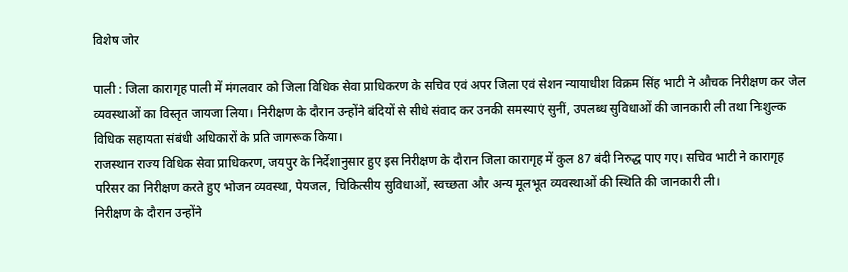विशेष जोर

पाली : जिला कारागृह पाली में मंगलवार को जिला विधिक सेवा प्राधिकरण के सचिव एवं अपर जिला एवं सेशन न्यायाधीश विक्रम सिंह भाटी ने औचक निरीक्षण कर जेल व्यवस्थाओं का विस्तृत जायजा लिया। निरीक्षण के दौरान उन्होंने बंदियों से सीधे संवाद कर उनकी समस्याएं सुनीं, उपलब्ध सुविधाओं की जानकारी ली तथा निःशुल्क विधिक सहायता संबंधी अधिकारों के प्रति जागरूक किया।
राजस्थान राज्य विधिक सेवा प्राधिकरण, जयपुर के निर्देशानुसार हुए इस निरीक्षण के दौरान जिला कारागृह में कुल 87 बंदी निरुद्ध पाए गए। सचिव भाटी ने कारागृह परिसर का निरीक्षण करते हुए भोजन व्यवस्था, पेयजल, चिकित्सीय सुविधाओं, स्वच्छता और अन्य मूलभूत व्यवस्थाओं की स्थिति की जानकारी ली।
निरीक्षण के दौरान उन्होंने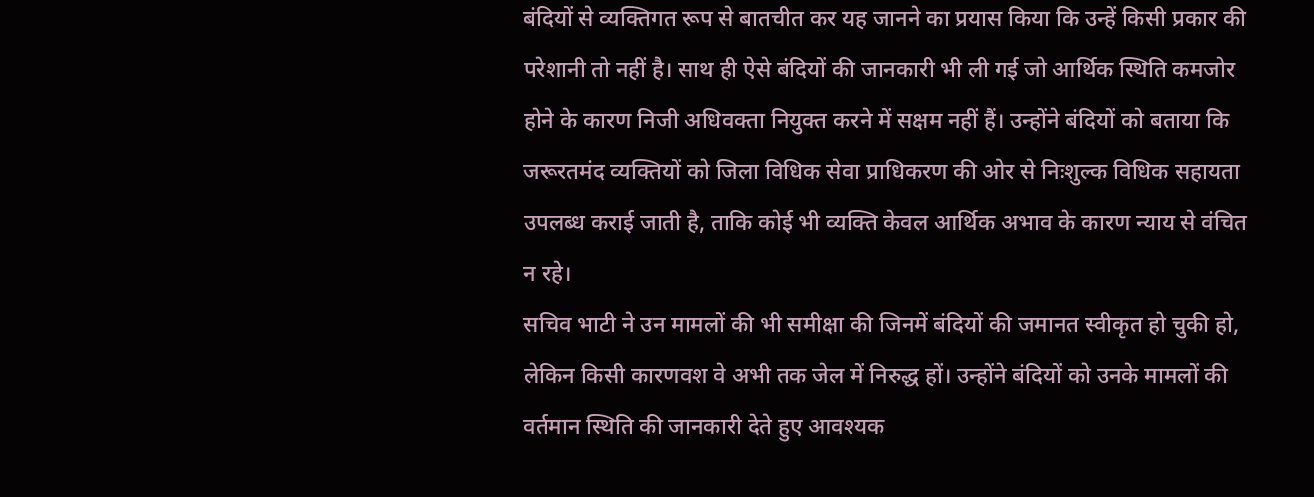बंदियों से व्यक्तिगत रूप से बातचीत कर यह जानने का प्रयास किया कि उन्हें किसी प्रकार की परेशानी तो नहीं है। साथ ही ऐसे बंदियों की जानकारी भी ली गई जो आर्थिक स्थिति कमजोर होने के कारण निजी अधिवक्ता नियुक्त करने में सक्षम नहीं हैं। उन्होंने बंदियों को बताया कि जरूरतमंद व्यक्तियों को जिला विधिक सेवा प्राधिकरण की ओर से निःशुल्क विधिक सहायता उपलब्ध कराई जाती है, ताकि कोई भी व्यक्ति केवल आर्थिक अभाव के कारण न्याय से वंचित न रहे।
सचिव भाटी ने उन मामलों की भी समीक्षा की जिनमें बंदियों की जमानत स्वीकृत हो चुकी हो, लेकिन किसी कारणवश वे अभी तक जेल में निरुद्ध हों। उन्होंने बंदियों को उनके मामलों की वर्तमान स्थिति की जानकारी देते हुए आवश्यक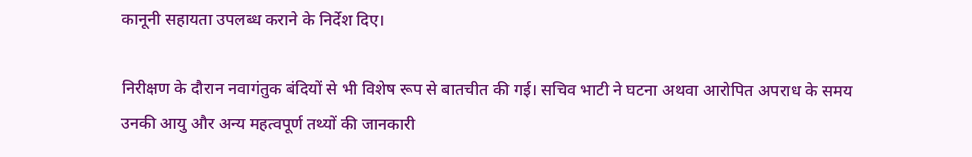कानूनी सहायता उपलब्ध कराने के निर्देश दिए।

निरीक्षण के दौरान नवागंतुक बंदियों से भी विशेष रूप से बातचीत की गई। सचिव भाटी ने घटना अथवा आरोपित अपराध के समय उनकी आयु और अन्य महत्वपूर्ण तथ्यों की जानकारी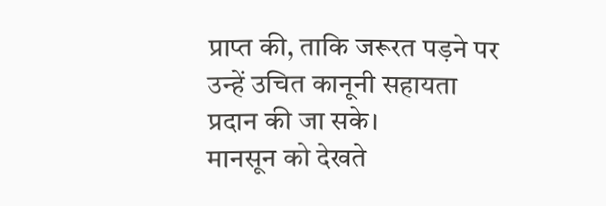प्राप्त की, ताकि जरूरत पड़ने पर उन्हें उचित कानूनी सहायता प्रदान की जा सके।
मानसून को देखते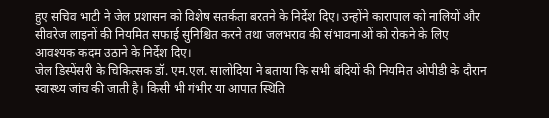हुए सचिव भाटी ने जेल प्रशासन को विशेष सतर्कता बरतने के निर्देश दिए। उन्होंने कारापाल को नालियों और सीवरेज लाइनों की नियमित सफाई सुनिश्चित करने तथा जलभराव की संभावनाओं को रोकने के लिए आवश्यक कदम उठाने के निर्देश दिए।
जेल डिस्पेंसरी के चिकित्सक डॉ. एम.एल. सालोदिया ने बताया कि सभी बंदियों की नियमित ओपीडी के दौरान स्वास्थ्य जांच की जाती है। किसी भी गंभीर या आपात स्थिति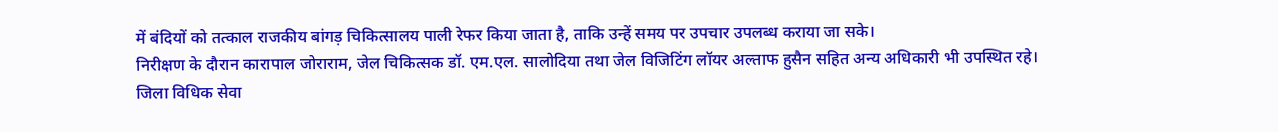में बंदियों को तत्काल राजकीय बांगड़ चिकित्सालय पाली रेफर किया जाता है, ताकि उन्हें समय पर उपचार उपलब्ध कराया जा सके।
निरीक्षण के दौरान कारापाल जोराराम, जेल चिकित्सक डॉ. एम.एल. सालोदिया तथा जेल विजिटिंग लॉयर अल्ताफ हुसैन सहित अन्य अधिकारी भी उपस्थित रहे।
जिला विधिक सेवा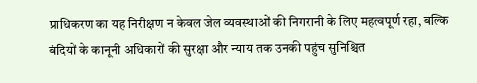प्राधिकरण का यह निरीक्षण न केवल जेल व्यवस्थाओं की निगरानी के लिए महत्वपूर्ण रहा, बल्कि बंदियों के कानूनी अधिकारों की सुरक्षा और न्याय तक उनकी पहुंच सुनिश्चित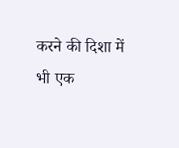करने की दिशा में भी एक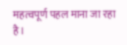महत्वपूर्ण पहल माना जा रहा है।